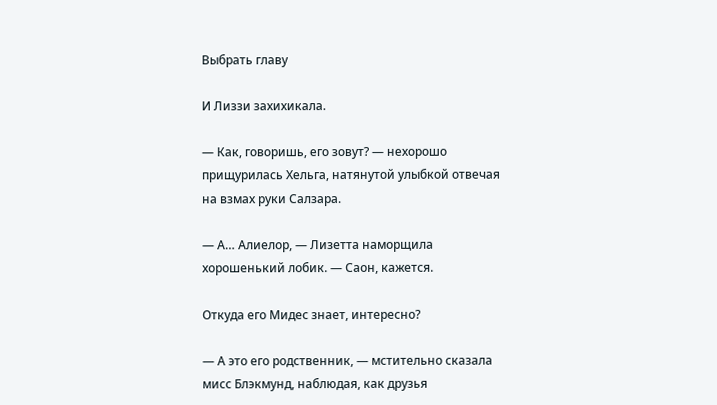Выбрать главу

И Лиззи захихикала.

— Как, говоришь, его зовут? — нехорошо прищурилась Хельга, натянутой улыбкой отвечая на взмах руки Салзара.

— А… Алиелор, — Лизетта наморщила хорошенький лобик. — Саон, кажется.

Откуда его Мидес знает, интересно?

— А это его родственник, — мстительно сказала мисс Блэкмунд, наблюдая, как друзья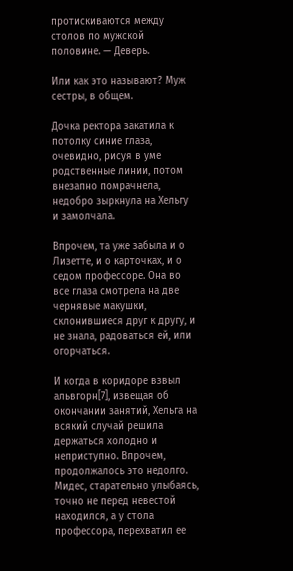протискиваются между столов по мужской половине. — Деверь.

Или как это называют? Муж сестры, в общем.

Дочка ректора закатила к потолку синие глаза, очевидно, рисуя в уме родственные линии, потом внезапно помрачнела, недобро зыркнула на Хельгу и замолчала.

Впрочем, та уже забыла и о Лизетте, и о карточках, и о седом профессоре. Она во все глаза смотрела на две чернявые макушки, склонившиеся друг к другу, и не знала, радоваться ей, или огорчаться.

И когда в коридоре взвыл альвгорн[7], извещая об окончании занятий, Хельга на всякий случай решила держаться холодно и неприступно. Впрочем, продолжалось это недолго. Мидес, старательно улыбаясь, точно не перед невестой находился, а у стола профессора, перехватил ее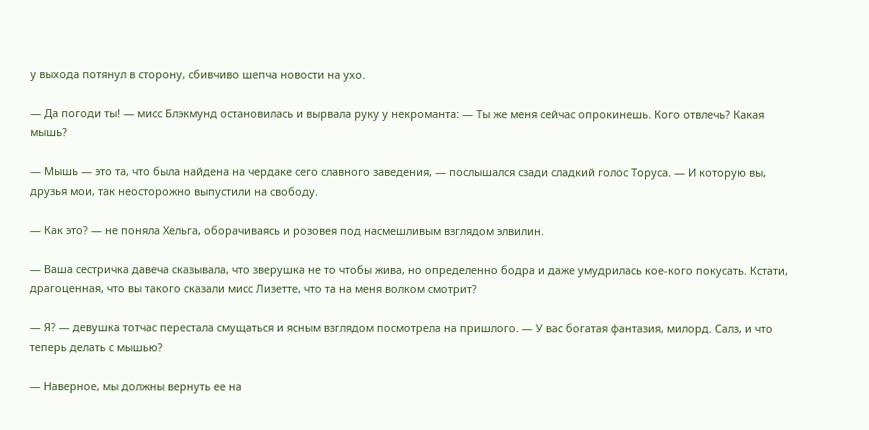у выхода потянул в сторону, сбивчиво шепча новости на ухо.

— Да погоди ты! — мисс Блэкмунд остановилась и вырвала руку у некроманта: — Ты же меня сейчас опрокинешь. Кого отвлечь? Какая мышь?

— Мышь — это та, что была найдена на чердаке сего славного заведения, — послышался сзади сладкий голос Торуса. — И которую вы, друзья мои, так неосторожно выпустили на свободу.

— Как это? — не поняла Хельга, оборачиваясь и розовея под насмешливым взглядом элвилин.

— Ваша сестричка давеча сказывала, что зверушка не то чтобы жива, но определенно бодра и даже умудрилась кое-кого покусать. Кстати, драгоценная, что вы такого сказали мисс Лизетте, что та на меня волком смотрит?

— Я? — девушка тотчас перестала смущаться и ясным взглядом посмотрела на пришлого. — У вас богатая фантазия, милорд. Салз, и что теперь делать с мышью?

— Наверное, мы должны вернуть ее на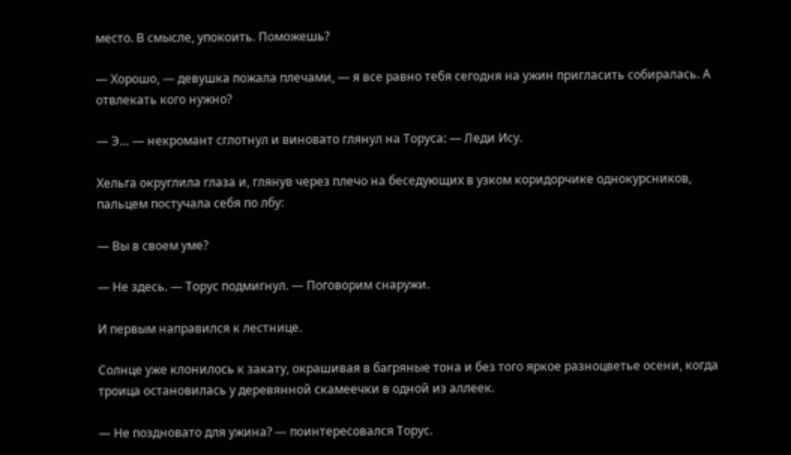место. В смысле, упокоить. Поможешь?

— Хорошо, — девушка пожала плечами, — я все равно тебя сегодня на ужин пригласить собиралась. А отвлекать кого нужно?

— Э… — некромант сглотнул и виновато глянул на Торуса: — Леди Ису.

Хельга округлила глаза и, глянув через плечо на беседующих в узком коридорчике однокурсников, пальцем постучала себя по лбу:

— Вы в своем уме?

— Не здесь. — Торус подмигнул. — Поговорим снаружи.

И первым направился к лестнице.

Солнце уже клонилось к закату, окрашивая в багряные тона и без того яркое разноцветье осени, когда троица остановилась у деревянной скамеечки в одной из аллеек.

— Не поздновато для ужина? — поинтересовался Торус.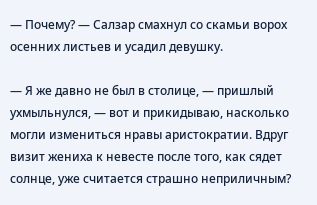— Почему? — Салзар смахнул со скамьи ворох осенних листьев и усадил девушку.

— Я же давно не был в столице, — пришлый ухмыльнулся, — вот и прикидываю, насколько могли измениться нравы аристократии. Вдруг визит жениха к невесте после того, как сядет солнце, уже считается страшно неприличным?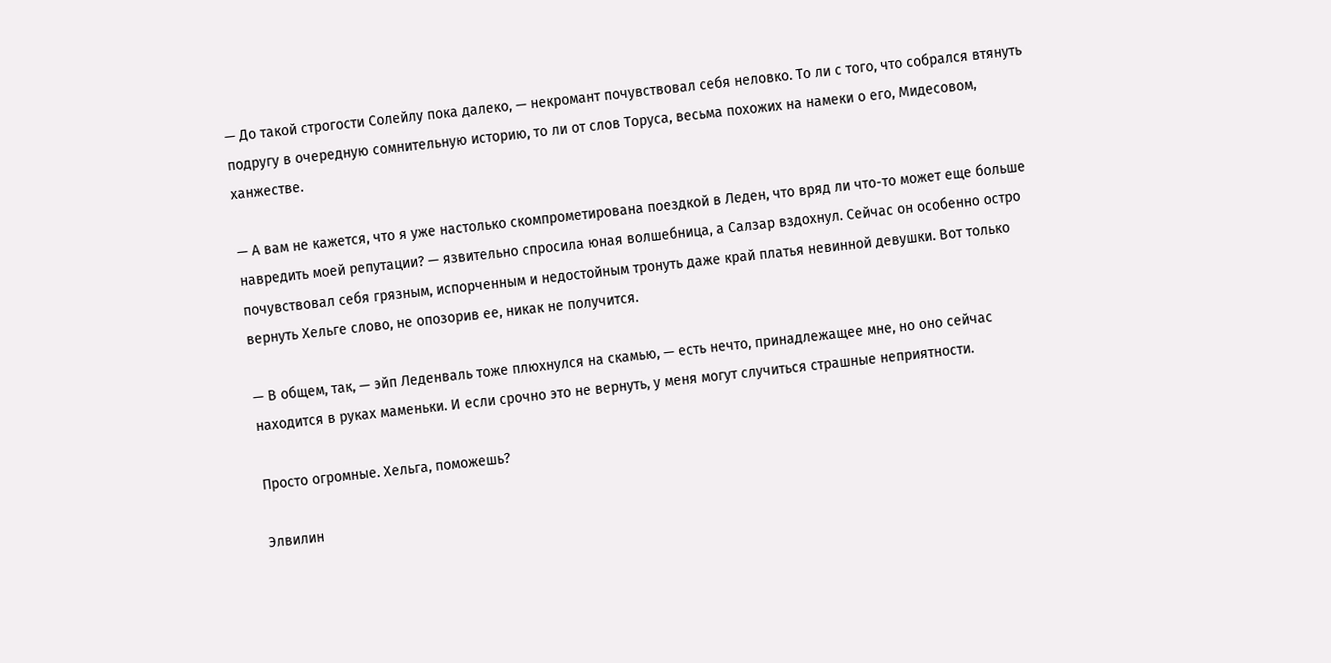— До такой строгости Солейлу пока далеко, — некромант почувствовал себя неловко. То ли с того, что собрался втянуть подругу в очередную сомнительную историю, то ли от слов Торуса, весьма похожих на намеки о его, Мидесовом, ханжестве.

— А вам не кажется, что я уже настолько скомпрометирована поездкой в Леден, что вряд ли что-то может еще больше навредить моей репутации? — язвительно спросила юная волшебница, а Салзар вздохнул. Сейчас он особенно остро почувствовал себя грязным, испорченным и недостойным тронуть даже край платья невинной девушки. Вот только вернуть Хельге слово, не опозорив ее, никак не получится.

— В общем, так, — эйп Леденваль тоже плюхнулся на скамью, — есть нечто, принадлежащее мне, но оно сейчас находится в руках маменьки. И если срочно это не вернуть, у меня могут случиться страшные неприятности.

Просто огромные. Хельга, поможешь?

Элвилин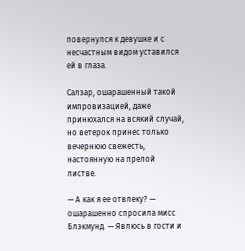повернулся к девушке и с несчастным видом уставился ей в глаза.

Салзар, ошарашенный такой импровизацией, даже принюхался на всякий случай, но ветерок принес только вечернюю свежесть, настоянную на прелой листве.

— А как я ее отвлеку? — ошарашенно спросила мисс Блэкмунд. — Явлюсь в гости и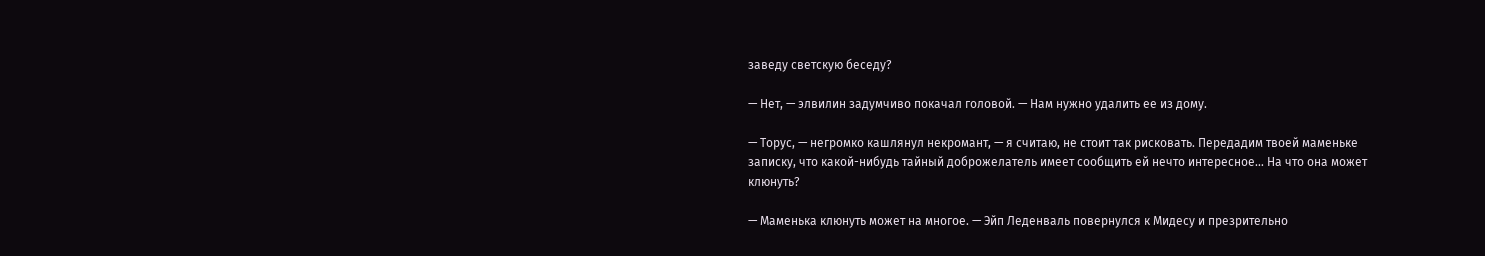заведу светскую беседу?

— Нет, — элвилин задумчиво покачал головой. — Нам нужно удалить ее из дому.

— Торус, — негромко кашлянул некромант, — я считаю, не стоит так рисковать. Передадим твоей маменьке записку, что какой-нибудь тайный доброжелатель имеет сообщить ей нечто интересное… На что она может клюнуть?

— Маменька клюнуть может на многое. — Эйп Леденваль повернулся к Мидесу и презрительно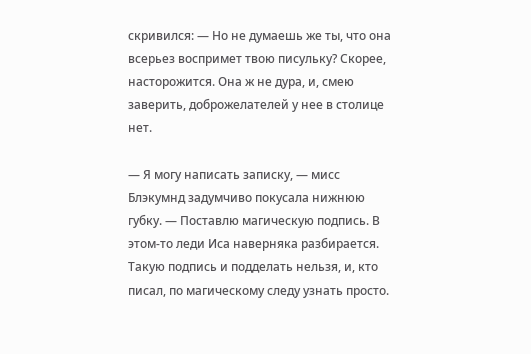скривился: — Но не думаешь же ты, что она всерьез воспримет твою писульку? Скорее, насторожится. Она ж не дура, и, смею заверить, доброжелателей у нее в столице нет.

— Я могу написать записку, — мисс Блэкумнд задумчиво покусала нижнюю губку. — Поставлю магическую подпись. В этом-то леди Иса наверняка разбирается. Такую подпись и подделать нельзя, и, кто писал, по магическому следу узнать просто.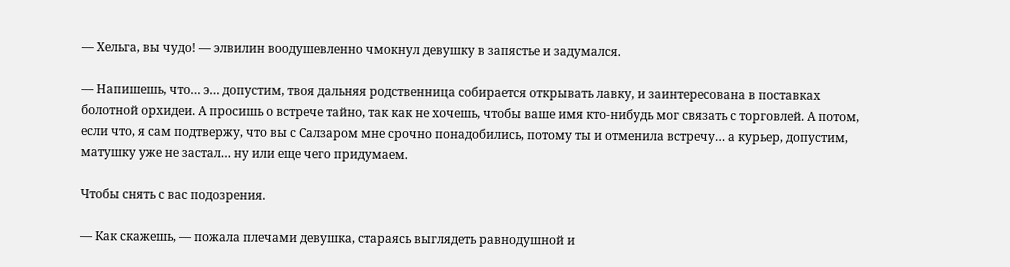— Хельга, вы чудо! — элвилин воодушевленно чмокнул девушку в запястье и задумался.

— Напишешь, что… э… допустим, твоя дальняя родственница собирается открывать лавку, и заинтересована в поставках болотной орхидеи. А просишь о встрече тайно, так как не хочешь, чтобы ваше имя кто-нибудь мог связать с торговлей. А потом, если что, я сам подтвержу, что вы с Салзаром мне срочно понадобились, потому ты и отменила встречу… а курьер, допустим, матушку уже не застал… ну или еще чего придумаем.

Чтобы снять с вас подозрения.

— Как скажешь, — пожала плечами девушка, стараясь выглядеть равнодушной и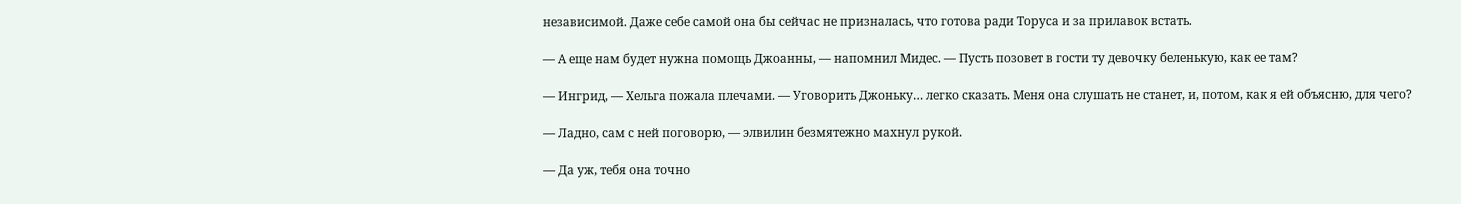независимой. Даже себе самой она бы сейчас не призналась, что готова ради Торуса и за прилавок встать.

— А еще нам будет нужна помощь Джоанны, — напомнил Мидес. — Пусть позовет в гости ту девочку беленькую, как ее там?

— Ингрид, — Хельга пожала плечами. — Уговорить Джоньку… легко сказать. Меня она слушать не станет, и, потом, как я ей объясню, для чего?

— Ладно, сам с ней поговорю, — элвилин безмятежно махнул рукой.

— Да уж, тебя она точно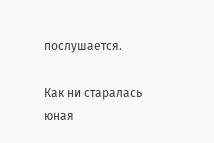послушается.

Как ни старалась юная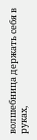волшебница держать себя в руках,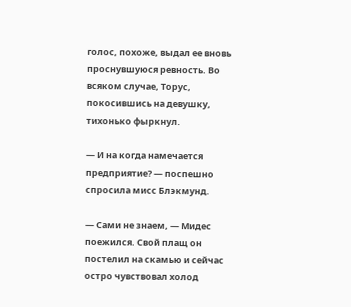голос, похоже, выдал ее вновь проснувшуюся ревность. Во всяком случае, Торус, покосившись на девушку, тихонько фыркнул.

— И на когда намечается предприятие? — поспешно спросила мисс Блэкмунд.

— Сами не знаем, — Мидес поежился. Свой плащ он постелил на скамью и сейчас остро чувствовал холод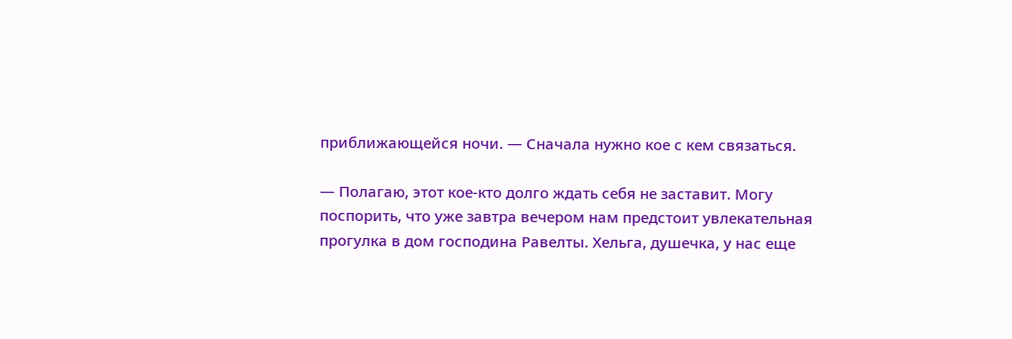приближающейся ночи. — Сначала нужно кое с кем связаться.

— Полагаю, этот кое-кто долго ждать себя не заставит. Могу поспорить, что уже завтра вечером нам предстоит увлекательная прогулка в дом господина Равелты. Хельга, душечка, у нас еще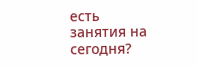есть занятия на сегодня?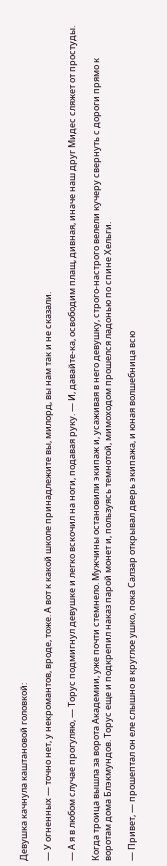Девушка качнула каштановой головкой:

— У огненных — точно нет, у некромантов, вроде, тоже. А вот к какой школе принадлежите вы, милорд, вы нам так и не сказали.

— А я в любом случае прогуляю, — Торус подмигнул девушке и легко вскочил на ноги, подавая руку. — И, давайте-ка, освободим плащ, дивная, иначе наш друг Мидес сляжет от простуды.

Когда троица вышла за ворота Академии, уже почти стемнело. Мужчины остановили экипаж и, усаживая в него девушку, строго-настрого велели кучеру свернуть с дороги прямо к воротам дома Блэкмундов. Торус еще и подкрепил наказ парой монет и, пользуясь темнотой, мимоходом прошелся ладонью по спине Хельги.

— Привет, — прошептал он еле слышно в круглое ушко, пока Салзар открывал дверь экипажа, и юная волшебница всю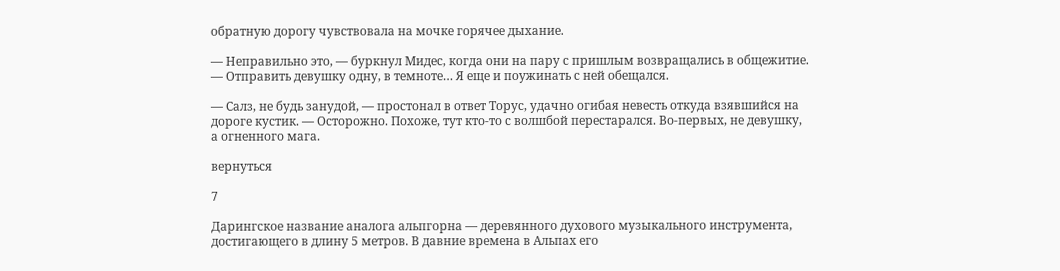обратную дорогу чувствовала на мочке горячее дыхание.

— Неправильно это, — буркнул Мидес, когда они на пару с пришлым возвращались в общежитие. — Отправить девушку одну, в темноте… Я еще и поужинать с ней обещался.

— Салз, не будь занудой, — простонал в ответ Торус, удачно огибая невесть откуда взявшийся на дороге кустик. — Осторожно. Похоже, тут кто-то с волшбой перестарался. Во-первых, не девушку, а огненного мага.

вернуться

7

Дарингское название аналога альпгорна — деревянного духового музыкального инструмента, достигающего в длину 5 метров. В давние времена в Альпах его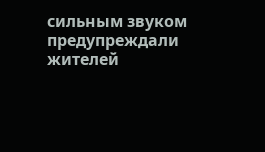сильным звуком предупреждали жителей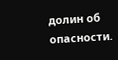долин об опасности.